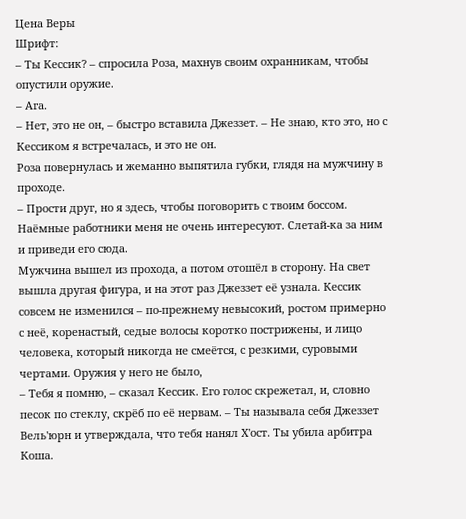Цена Веры
Шрифт:
– Ты Кессик? – спросила Роза, махнув своим охранникам, чтобы опустили оружие.
– Ага.
– Нет, это не он, – быстро вставила Джеззет. – Не знаю, кто это, но с Кессиком я встречалась, и это не он.
Роза повернулась и жеманно выпятила губки, глядя на мужчину в проходе.
– Прости друг, но я здесь, чтобы поговорить с твоим боссом. Наёмные работники меня не очень интересуют. Слетай-ка за ним и приведи его сюда.
Мужчина вышел из прохода, а потом отошёл в сторону. На свет вышла другая фигура, и на этот раз Джеззет её узнала. Кессик совсем не изменился – по-прежнему невысокий, ростом примерно с неё, коренастый, седые волосы коротко пострижены, и лицо человека, который никогда не смеётся, с резкими, суровыми чертами. Оружия у него не было,
– Тебя я помню, – сказал Кессик. Его голос скрежетал, и, словно песок по стеклу, скрёб по её нервам. – Ты называла себя Джеззет Вель'юрн и утверждала, что тебя нанял Х'ост. Ты убила арбитра Коша.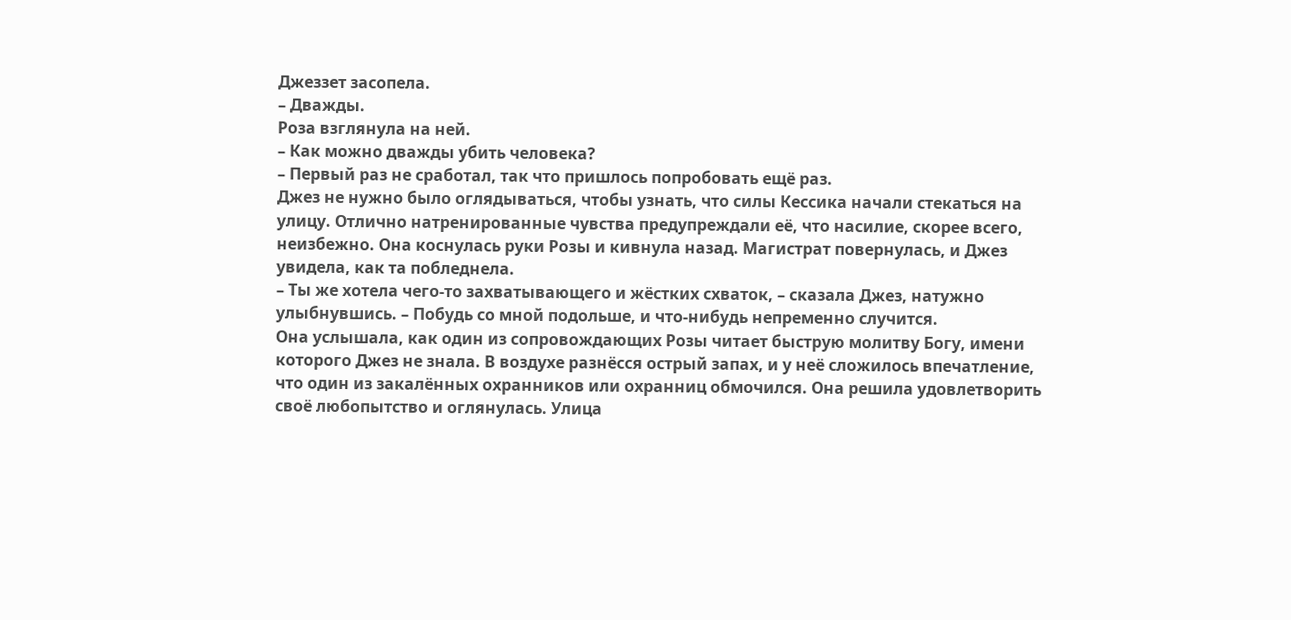Джеззет засопела.
– Дважды.
Роза взглянула на ней.
– Как можно дважды убить человека?
– Первый раз не сработал, так что пришлось попробовать ещё раз.
Джез не нужно было оглядываться, чтобы узнать, что силы Кессика начали стекаться на улицу. Отлично натренированные чувства предупреждали её, что насилие, скорее всего, неизбежно. Она коснулась руки Розы и кивнула назад. Магистрат повернулась, и Джез увидела, как та побледнела.
– Ты же хотела чего-то захватывающего и жёстких схваток, – сказала Джез, натужно улыбнувшись. – Побудь со мной подольше, и что-нибудь непременно случится.
Она услышала, как один из сопровождающих Розы читает быструю молитву Богу, имени которого Джез не знала. В воздухе разнёсся острый запах, и у неё сложилось впечатление, что один из закалённых охранников или охранниц обмочился. Она решила удовлетворить своё любопытство и оглянулась. Улица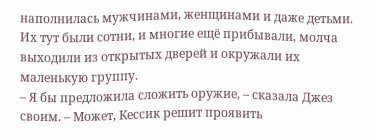наполнилась мужчинами, женщинами и даже детьми. Их тут были сотни, и многие ещё прибывали, молча выходили из открытых дверей и окружали их маленькую группу.
– Я бы предложила сложить оружие, – сказала Джез своим. – Может, Кессик решит проявить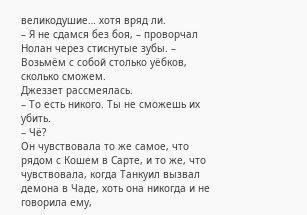великодушие… хотя вряд ли.
– Я не сдамся без боя, – проворчал Нолан через стиснутые зубы. – Возьмём с собой столько уёбков, сколько сможем.
Джеззет рассмеялась.
– То есть никого. Ты не сможешь их убить.
– Чё?
Он чувствовала то же самое, что рядом с Кошем в Сарте, и то же, что чувствовала, когда Танкуил вызвал демона в Чаде, хоть она никогда и не говорила ему,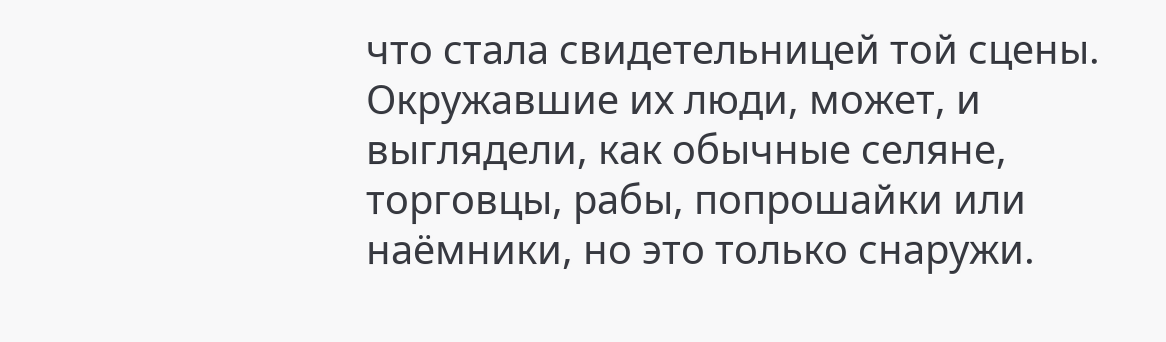что стала свидетельницей той сцены. Окружавшие их люди, может, и выглядели, как обычные селяне, торговцы, рабы, попрошайки или наёмники, но это только снаружи.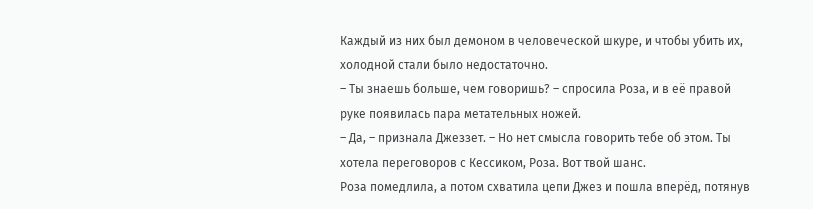Каждый из них был демоном в человеческой шкуре, и чтобы убить их, холодной стали было недостаточно.
– Ты знаешь больше, чем говоришь? – спросила Роза, и в её правой руке появилась пара метательных ножей.
– Да, – признала Джеззет. – Но нет смысла говорить тебе об этом. Ты хотела переговоров с Кессиком, Роза. Вот твой шанс.
Роза помедлила, а потом схватила цепи Джез и пошла вперёд, потянув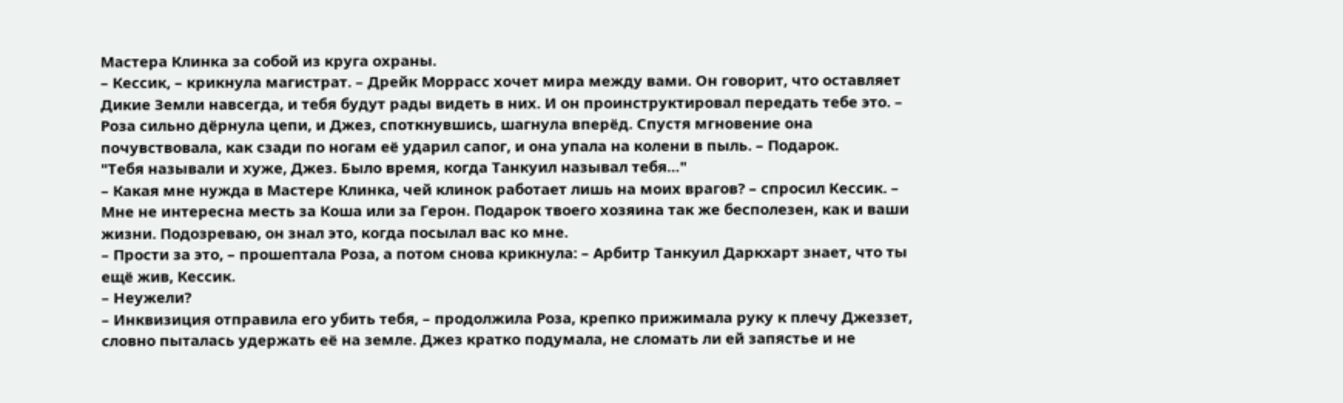Мастера Клинка за собой из круга охраны.
– Кессик, – крикнула магистрат. – Дрейк Моррасс хочет мира между вами. Он говорит, что оставляет Дикие Земли навсегда, и тебя будут рады видеть в них. И он проинструктировал передать тебе это. – Роза сильно дёрнула цепи, и Джез, споткнувшись, шагнула вперёд. Спустя мгновение она почувствовала, как сзади по ногам её ударил сапог, и она упала на колени в пыль. – Подарок.
"Тебя называли и хуже, Джез. Было время, когда Танкуил называл тебя…"
– Какая мне нужда в Мастере Клинка, чей клинок работает лишь на моих врагов? – спросил Кессик. – Мне не интересна месть за Коша или за Герон. Подарок твоего хозяина так же бесполезен, как и ваши жизни. Подозреваю, он знал это, когда посылал вас ко мне.
– Прости за это, – прошептала Роза, а потом снова крикнула: – Арбитр Танкуил Даркхарт знает, что ты ещё жив, Кессик.
– Неужели?
– Инквизиция отправила его убить тебя, – продолжила Роза, крепко прижимала руку к плечу Джеззет, словно пыталась удержать её на земле. Джез кратко подумала, не сломать ли ей запястье и не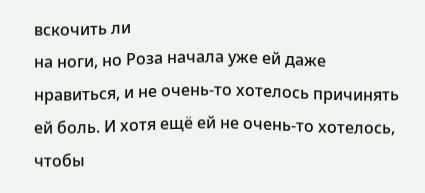вскочить ли
на ноги, но Роза начала уже ей даже нравиться, и не очень-то хотелось причинять ей боль. И хотя ещё ей не очень-то хотелось, чтобы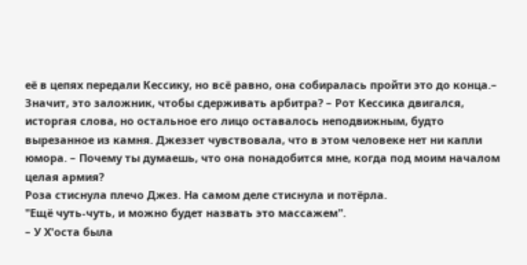её в цепях передали Кессику, но всё равно, она собиралась пройти это до конца.– Значит, это заложник, чтобы сдерживать арбитра? – Рот Кессика двигался, исторгая слова, но остальное его лицо оставалось неподвижным, будто вырезанное из камня. Джеззет чувствовала, что в этом человеке нет ни капли юмора. – Почему ты думаешь, что она понадобится мне, когда под моим началом целая армия?
Роза стиснула плечо Джез. На самом деле стиснула и потёрла.
"Ещё чуть-чуть, и можно будет назвать это массажем".
– У Х'оста была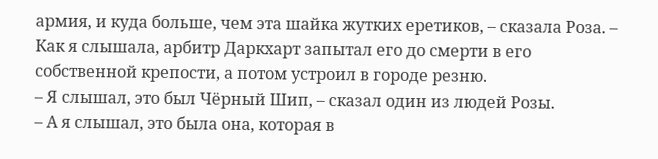армия, и куда больше, чем эта шайка жутких еретиков, – сказала Роза. – Как я слышала, арбитр Даркхарт запытал его до смерти в его собственной крепости, а потом устроил в городе резню.
– Я слышал, это был Чёрный Шип, – сказал один из людей Розы.
– А я слышал, это была она, которая в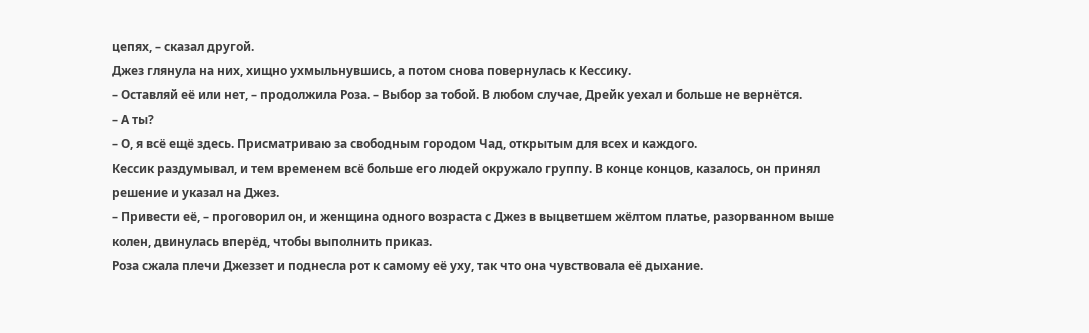цепях, – сказал другой.
Джез глянула на них, хищно ухмыльнувшись, а потом снова повернулась к Кессику.
– Оставляй её или нет, – продолжила Роза. – Выбор за тобой. В любом случае, Дрейк уехал и больше не вернётся.
– А ты?
– О, я всё ещё здесь. Присматриваю за свободным городом Чад, открытым для всех и каждого.
Кессик раздумывал, и тем временем всё больше его людей окружало группу. В конце концов, казалось, он принял решение и указал на Джез.
– Привести её, – проговорил он, и женщина одного возраста с Джез в выцветшем жёлтом платье, разорванном выше колен, двинулась вперёд, чтобы выполнить приказ.
Роза сжала плечи Джеззет и поднесла рот к самому её уху, так что она чувствовала её дыхание.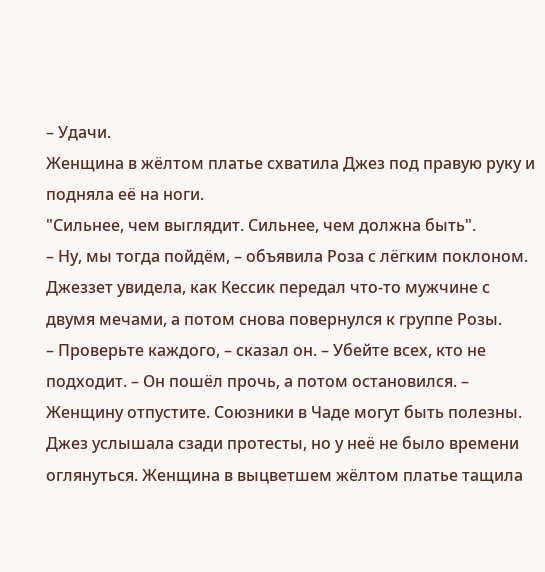– Удачи.
Женщина в жёлтом платье схватила Джез под правую руку и подняла её на ноги.
"Сильнее, чем выглядит. Сильнее, чем должна быть".
– Ну, мы тогда пойдём, – объявила Роза с лёгким поклоном.
Джеззет увидела, как Кессик передал что-то мужчине с двумя мечами, а потом снова повернулся к группе Розы.
– Проверьте каждого, – сказал он. – Убейте всех, кто не подходит. – Он пошёл прочь, а потом остановился. – Женщину отпустите. Союзники в Чаде могут быть полезны.
Джез услышала сзади протесты, но у неё не было времени оглянуться. Женщина в выцветшем жёлтом платье тащила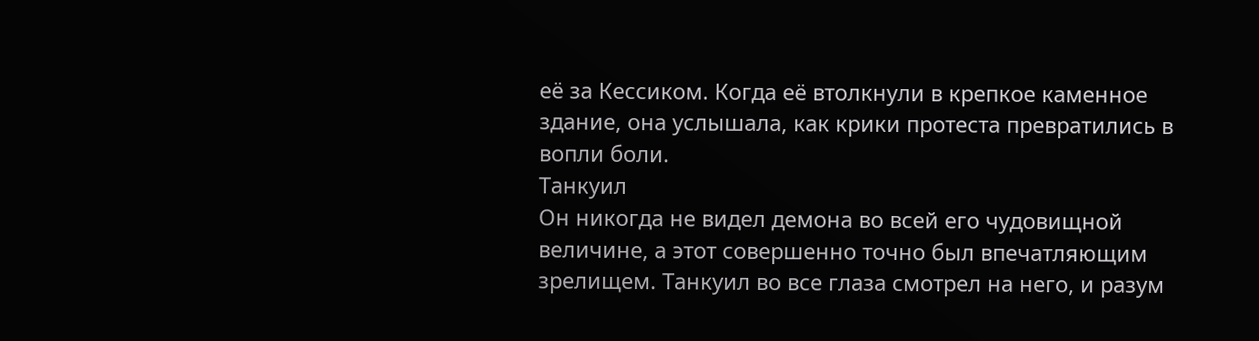её за Кессиком. Когда её втолкнули в крепкое каменное здание, она услышала, как крики протеста превратились в вопли боли.
Танкуил
Он никогда не видел демона во всей его чудовищной величине, а этот совершенно точно был впечатляющим зрелищем. Танкуил во все глаза смотрел на него, и разум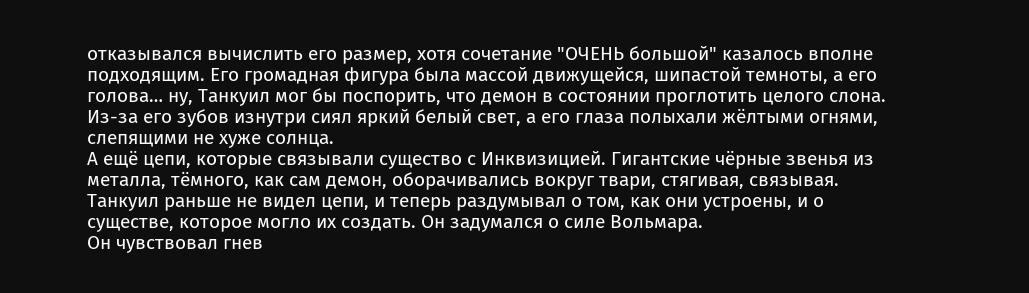отказывался вычислить его размер, хотя сочетание "ОЧЕНЬ большой" казалось вполне подходящим. Его громадная фигура была массой движущейся, шипастой темноты, а его голова… ну, Танкуил мог бы поспорить, что демон в состоянии проглотить целого слона. Из-за его зубов изнутри сиял яркий белый свет, а его глаза полыхали жёлтыми огнями, слепящими не хуже солнца.
А ещё цепи, которые связывали существо с Инквизицией. Гигантские чёрные звенья из металла, тёмного, как сам демон, оборачивались вокруг твари, стягивая, связывая. Танкуил раньше не видел цепи, и теперь раздумывал о том, как они устроены, и о существе, которое могло их создать. Он задумался о силе Вольмара.
Он чувствовал гнев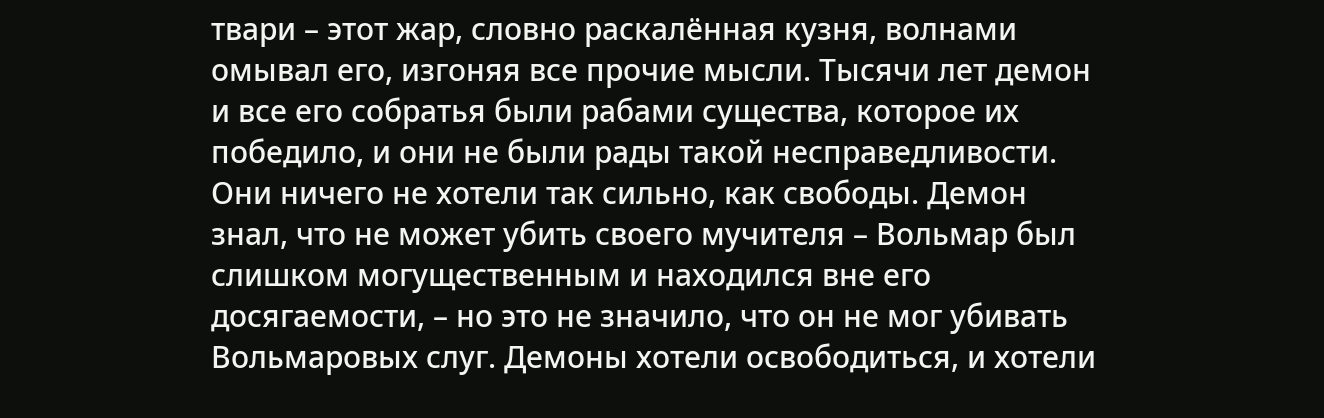твари – этот жар, словно раскалённая кузня, волнами омывал его, изгоняя все прочие мысли. Тысячи лет демон и все его собратья были рабами существа, которое их победило, и они не были рады такой несправедливости. Они ничего не хотели так сильно, как свободы. Демон знал, что не может убить своего мучителя – Вольмар был слишком могущественным и находился вне его досягаемости, – но это не значило, что он не мог убивать Вольмаровых слуг. Демоны хотели освободиться, и хотели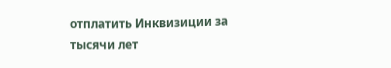отплатить Инквизиции за тысячи лет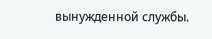вынужденной службы.